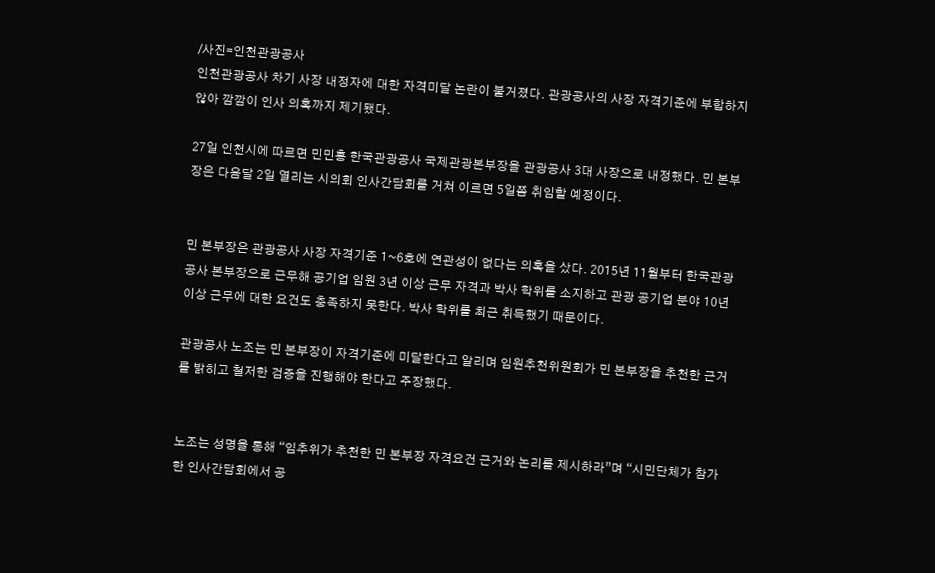/사진=인천관광공사
인천관광공사 차기 사장 내정자에 대한 자격미달 논란이 불거졌다. 관광공사의 사장 자격기준에 부합하지 않아 깜깜이 인사 의혹까지 제기됐다.

27일 인천시에 따르면 민민홍 한국관광공사 국제관광본부장을 관광공사 3대 사장으로 내정했다. 민 본부장은 다음달 2일 열리는 시의회 인사간담회를 거쳐 이르면 5일쯤 취임할 예정이다.


민 본부장은 관광공사 사장 자격기준 1~6호에 연관성이 없다는 의혹을 샀다. 2015년 11월부터 한국관광공사 본부장으로 근무해 공기업 임원 3년 이상 근무 자격과 박사 학위를 소지하고 관광 공기업 분야 10년 이상 근무에 대한 요건도 충족하지 못한다. 박사 학위를 최근 취득했기 때문이다.

관광공사 노조는 민 본부장이 자격기준에 미달한다고 알리며 임원추천위원회가 민 본부장을 추천한 근거를 밝히고 철저한 검증을 진행해야 한다고 주장했다.


노조는 성명을 통해 “임추위가 추천한 민 본부장 자격요건 근거와 논리를 제시하라”며 “시민단체가 참가한 인사간담회에서 공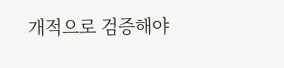개적으로 검증해야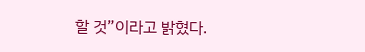할 것”이라고 밝혔다.